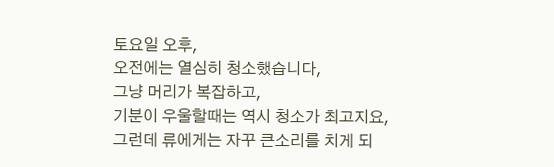토요일 오후,
오전에는 열심히 청소했습니다,
그냥 머리가 복잡하고,
기분이 우울할때는 역시 청소가 최고지요,
그런데 류에게는 자꾸 큰소리를 치게 되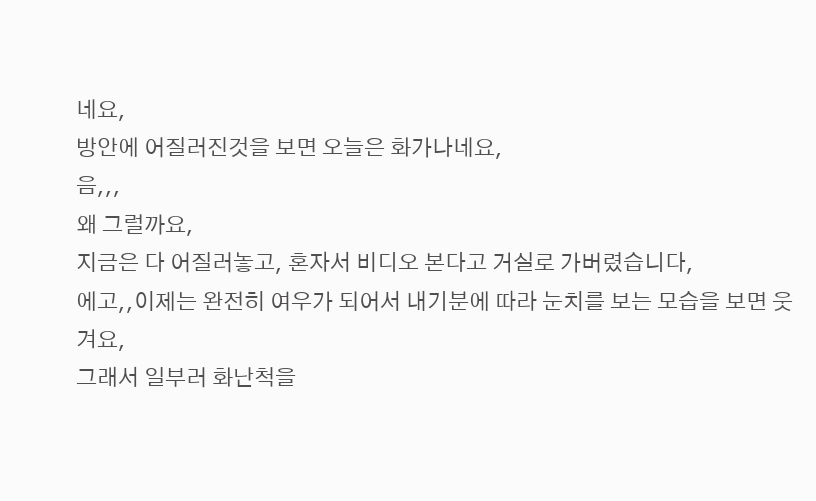네요,
방안에 어질러진것을 보면 오늘은 화가나네요,
음,,,
왜 그럴까요,
지금은 다 어질러놓고, 혼자서 비디오 본다고 거실로 가버렸습니다,
에고,,이제는 완전히 여우가 되어서 내기분에 따라 눈치를 보는 모습을 보면 웃겨요,
그래서 일부러 화난척을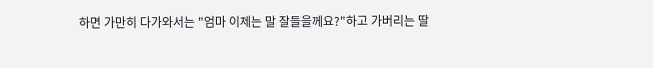하면 가만히 다가와서는 "엄마 이제는 말 잘들을께요?"하고 가버리는 딸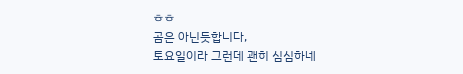ㅎㅎ
곰은 아닌듯합니다,
토요일이라 그런데 괜히 심심하네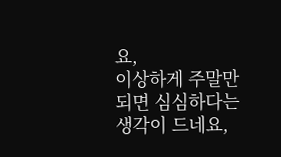요,
이상하게 주말만 되면 심심하다는 생각이 드네요,